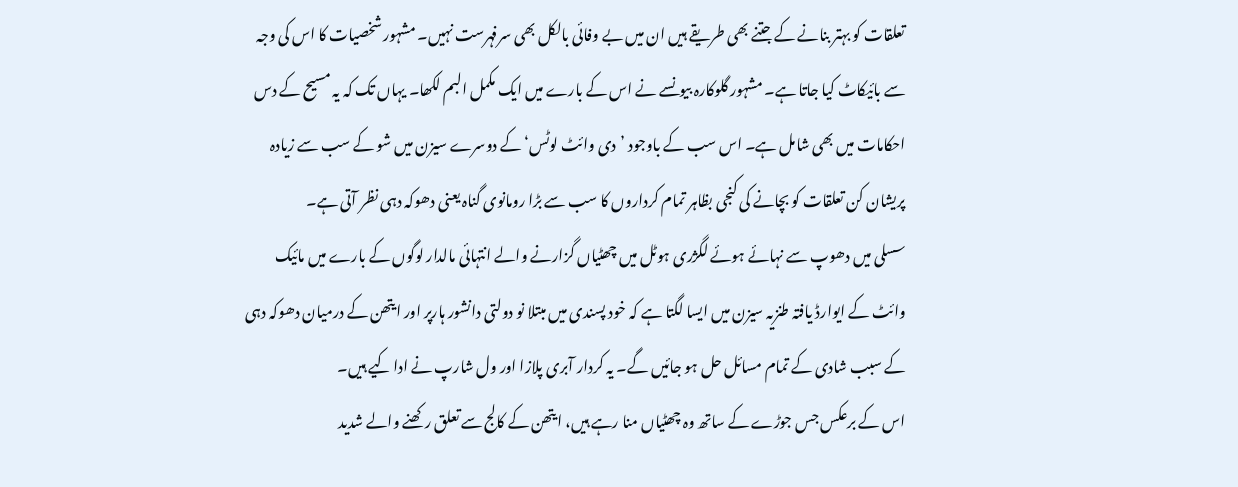تعلقات کو بہتر بنانے کے جتنے بھی طریقے ہیں ان میں بے وفائی بالکل بھی سرفہرست نہیں۔ مشہور شخصیات کا اس کی وجہ سے بائیکاٹ کیا جاتا ہے۔ مشہور گلوکارہ بیونسے نے اس کے بارے میں ایک مکمل البم لکھا۔ یہاں تک کہ یہ مسیح کے دس احکامات میں بھی شامل ہے۔ اس سب کے باوجود ’دی وائٹ لوٹس‘ کے دوسرے سیزن میں شو کے سب سے زیادہ پریشان کن تعلقات کو بچانے کی کنجی بظاہر تمام کرداروں کا سب سے بڑا رومانوی گناہ یعنی دھوکہ دہی نظر آتی ہے۔
سسلی میں دھوپ سے نہائے ہوئے لگژری ہوٹل میں چھٹیاں گزارنے والے انتہائی مالدار لوگوں کے بارے میں مائیک وائٹ کے ایوارڈ یافتہ طنزیہ سیزن میں ایسا لگتا ہے کہ خود پسندی میں مبتلا نو دولتی دانشور ہارپر اور ایتھن کے درمیان دھوکہ دہی کے سبب شادی کے تمام مسائل حل ہو جائیں گے۔ یہ کردار آبری پلازا اور ول شارپ نے ادا کیے ہیں۔
اس کے برعکس جس جوڑے کے ساتھ وہ چھٹیاں منا رہے ہیں، ایتھن کے کالج سے تعلق رکھنے والے شدید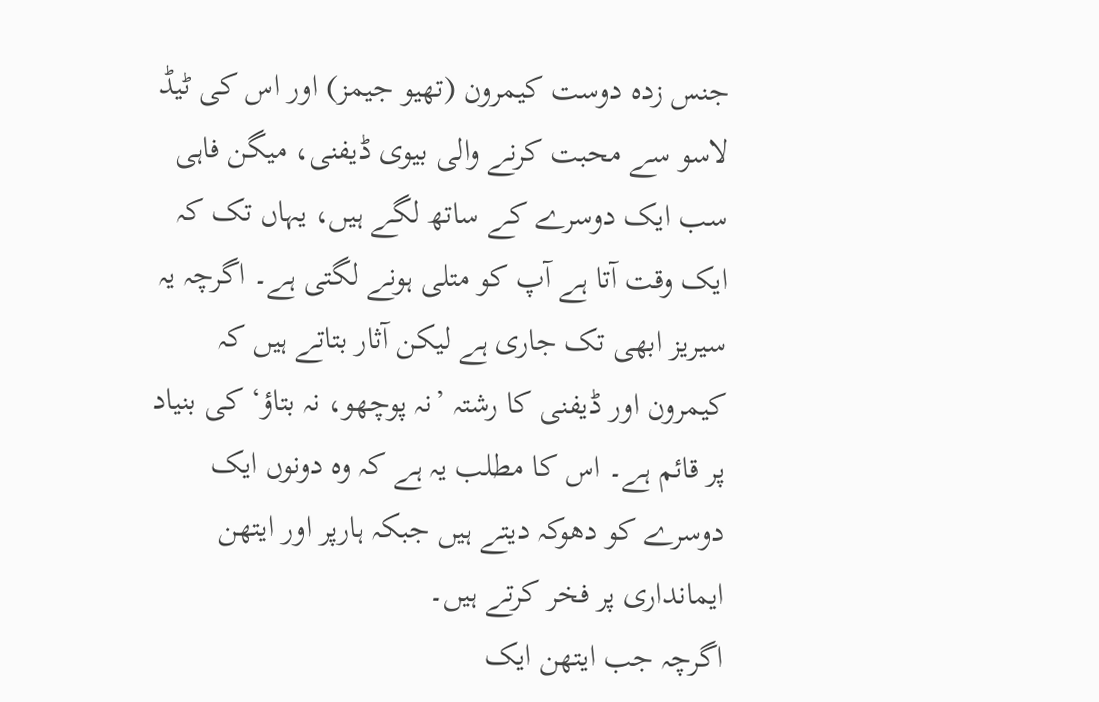جنس زدہ دوست کیمرون (تھیو جیمز) اور اس کی ٹیڈ لاسو سے محبت کرنے والی بیوی ڈیفنی، میگن فاہی سب ایک دوسرے کے ساتھ لگے ہیں، یہاں تک کہ ایک وقت آتا ہے آپ کو متلی ہونے لگتی ہے۔ اگرچہ یہ سیریز ابھی تک جاری ہے لیکن آثار بتاتے ہیں کہ کیمرون اور ڈیفنی کا رشتہ ’نہ پوچھو، نہ بتاؤ‘ کی بنیاد پر قائم ہے۔ اس کا مطلب یہ ہے کہ وہ دونوں ایک دوسرے کو دھوکہ دیتے ہیں جبکہ ہارپر اور ایتھن ایمانداری پر فخر کرتے ہیں۔
اگرچہ جب ایتھن ایک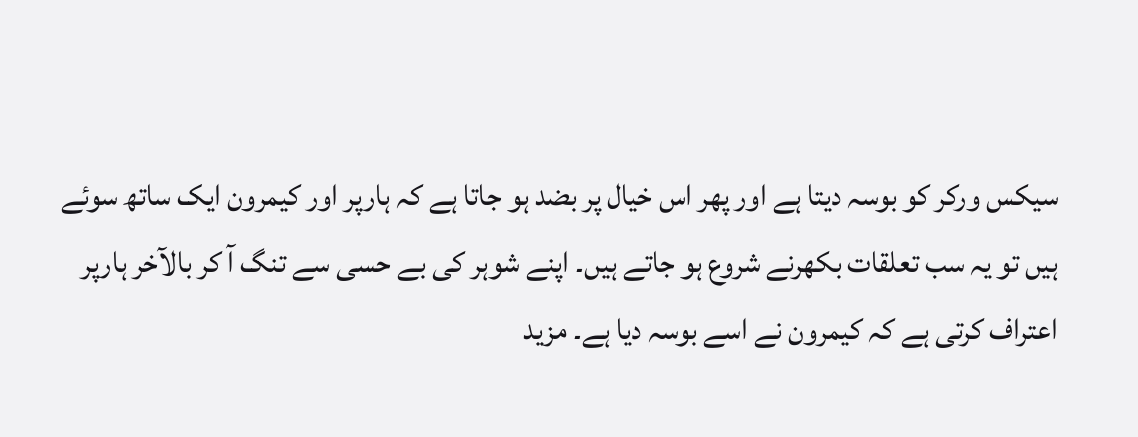سیکس ورکر کو بوسہ دیتا ہے اور پھر اس خیال پر بضد ہو جاتا ہے کہ ہارپر اور کیمرون ایک ساتھ سوئے ہیں تو یہ سب تعلقات بکھرنے شروع ہو جاتے ہیں۔ اپنے شوہر کی بے حسی سے تنگ آ کر بالآخر ہارپر اعتراف کرتی ہے کہ کیمرون نے اسے بوسہ دیا ہے۔ مزید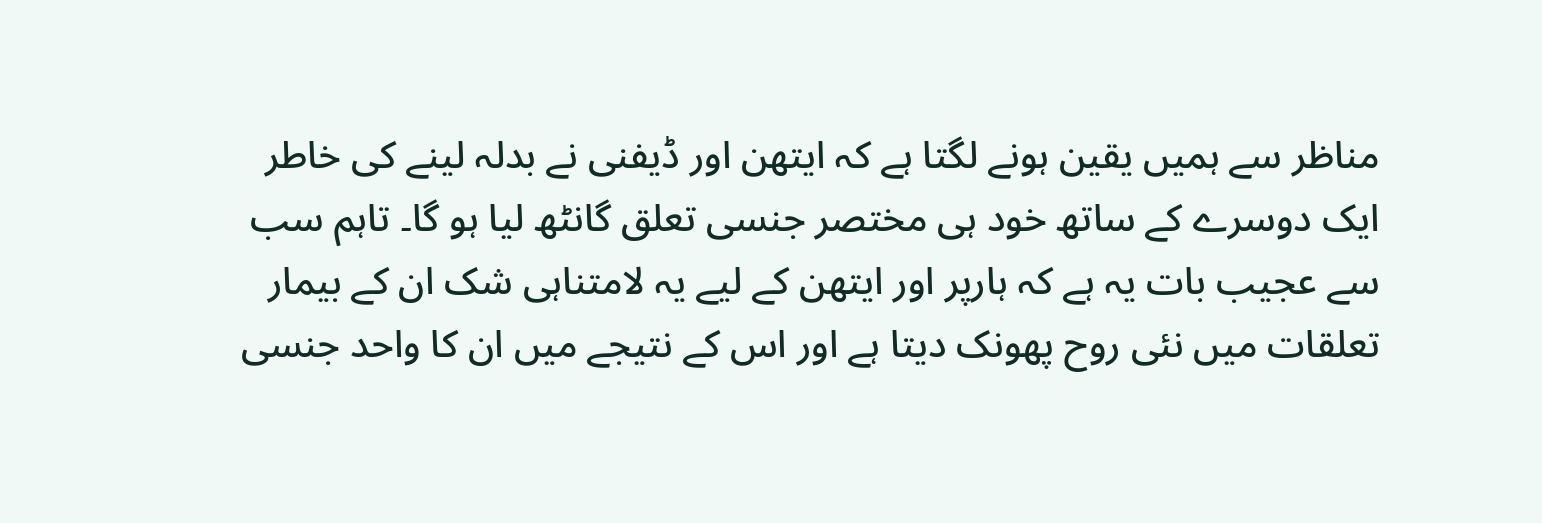مناظر سے ہمیں یقین ہونے لگتا ہے کہ ایتھن اور ڈیفنی نے بدلہ لینے کی خاطر ایک دوسرے کے ساتھ خود ہی مختصر جنسی تعلق گانٹھ لیا ہو گا۔ تاہم سب سے عجیب بات یہ ہے کہ ہارپر اور ایتھن کے لیے یہ لامتناہی شک ان کے بیمار تعلقات میں نئی روح پھونک دیتا ہے اور اس کے نتیجے میں ان کا واحد جنسی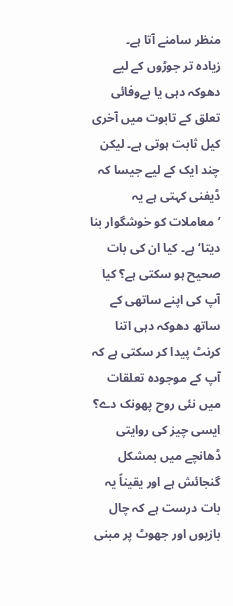منظر سامنے آتا ہے۔
زیادہ تر جوڑوں کے لیے دھوکہ دہی یا بےوفائی تعلق کے تابوت میں آخری کیل ثابت ہوتی ہے۔ لیکن چند ایک کے لیے جیسا کہ ڈیفنی کہتی ہے یہ ’معاملات کو خوشگوار بنا دیتا‘ ہے۔ کیا ان کی بات صحیح ہو سکتی ہے؟ کیا آپ کی اپنے ساتھی کے ساتھ دھوکہ دہی اتنا کرنٹ پیدا کر سکتی ہے کہ آپ کے موجودہ تعلقات میں نئی روح پھونک دے؟
ایسی چیز کی روایتی ڈھانچے میں بمشکل گنجائش ہے اور یقیناً یہ بات درست ہے کہ چال بازیوں اور جھوٹ پر مبنی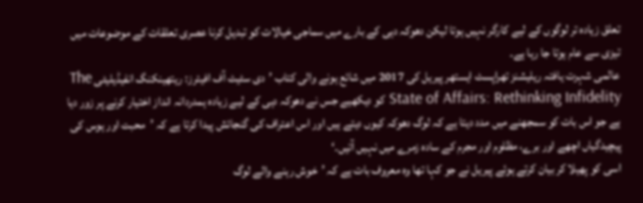تعلق زیادہ تر لوگوں کے لیے کارگر نہیں ہوتا لیکن دھوکہ دہی کے بارے میں سماجی خیالات کو تبدیل کرنا عصری تعلقات کے موضوعات میں تیزی سے عام ہوتا جا رہا ہے۔
عالمی شہرت یافتہ ریلیشنز تھراپسٹ ایستھر پیریل کی 2017 میں شائع ہونے والی کتاب ’دی سٹیٹ آف افیئرز: ریتھینکنگ انفیڈیلیٹی The State of Affairs: Rethinking Infidelity کو دیکھیے جس نے دھوکہ دہی کے لیے زیادہ ہمدردانہ انداز اختیار کرنے پر زور دیا ہے جو اس بات کو سمجھنے میں مدد دیتا ہے کہ لوگ دھوکہ کیوں دیتے ہیں اور اس اعتراف کی گنجائش پیدا کرتا ہے کہ ’محبت اور ہوس کی پیچیدگیاں اچھے اور برے، مظلوم اور مجرم کے سادہ زمرے میں نہیں آتیں۔‘
اسی کو پھیلا کر بیان کرتے ہوئے پیریل نے جو کہا تھا وہ معروف بات ہے کہ ’خوش رہنے والے لوگ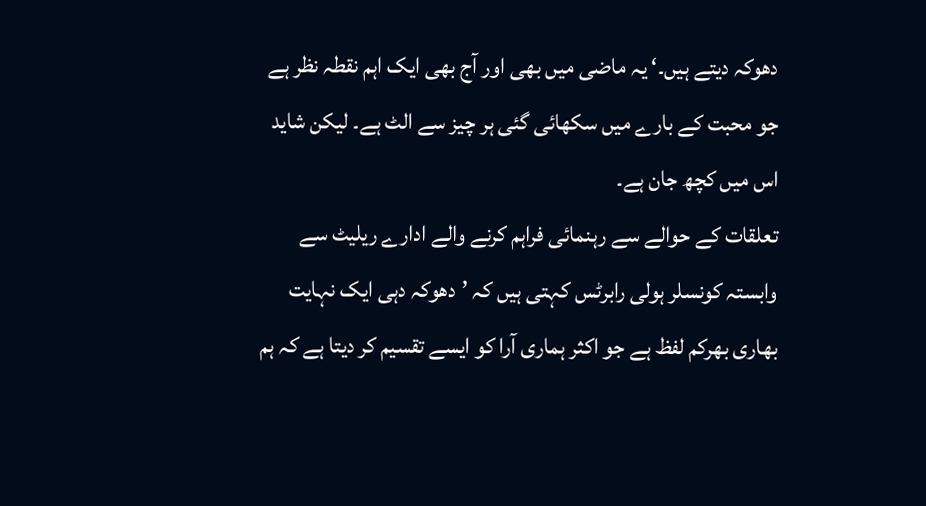دھوکہ دیتے ہیں۔‘ یہ ماضی میں بھی اور آج بھی ایک اہم نقطہ نظر ہے جو محبت کے بارے میں سکھائی گئی ہر چیز سے الٹ ہے۔ لیکن شاید اس میں کچھ جان ہے۔
تعلقات کے حوالے سے رہنمائی فراہم کرنے والے ادارے ریلیٹ سے وابستہ کونسلر ہولی رابرٹس کہتی ہیں کہ ’دھوکہ دہی ایک نہایت بھاری بھرکم لفظ ہے جو اکثر ہماری آرا کو ایسے تقسیم کر دیتا ہے کہ ہم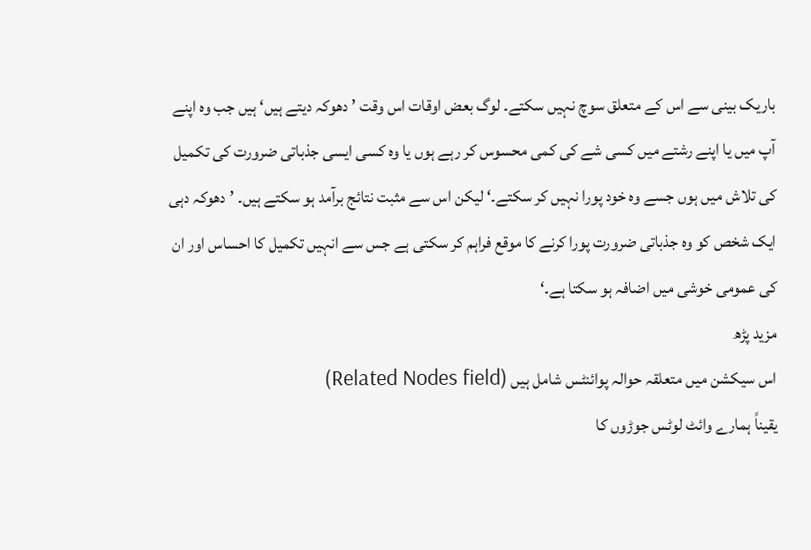باریک بینی سے اس کے متعلق سوچ نہیں سکتے۔ لوگ بعض اوقات اس وقت ’دھوکہ دیتے ہیں‘ ہیں جب وہ اپنے آپ میں یا اپنے رشتے میں کسی شے کی کمی محسوس کر رہے ہوں یا وہ کسی ایسی جذباتی ضرورت کی تکمیل کی تلاش میں ہوں جسے وہ خود پورا نہیں کر سکتے۔‘ لیکن اس سے مثبت نتائج برآمد ہو سکتے ہیں۔ ’دھوکہ دہی ایک شخص کو وہ جذباتی ضرورت پورا کرنے کا موقع فراہم کر سکتی ہے جس سے انہیں تکمیل کا احساس اور ان کی عمومی خوشی میں اضافہ ہو سکتا ہے۔‘
مزید پڑھ
اس سیکشن میں متعلقہ حوالہ پوائنٹس شامل ہیں (Related Nodes field)
یقیناً ہمارے وائٹ لوٹس جوڑوں کا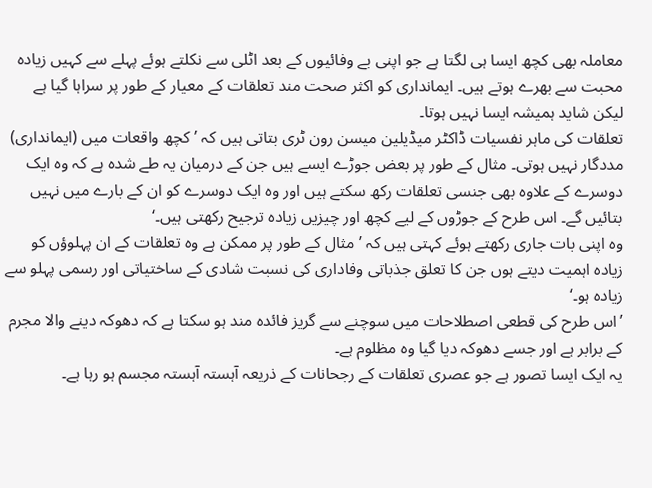معاملہ بھی کچھ ایسا ہی لگتا ہے جو اپنی بے وفائیوں کے بعد اٹلی سے نکلتے ہوئے پہلے سے کہیں زیادہ محبت سے بھرے ہوتے ہیں۔ ایمانداری کو اکثر صحت مند تعلقات کے معیار کے طور پر سراہا گیا ہے لیکن شاید ہمیشہ ایسا نہیں ہوتا۔
تعلقات کی ماہر نفسیات ڈاکٹر میڈیلین میسن رون ٹری بتاتی ہیں کہ ’کچھ واقعات میں (ایمانداری) مددگار نہیں ہوتی۔ مثال کے طور پر بعض جوڑے ایسے ہیں جن کے درمیان یہ طے شدہ ہے کہ وہ ایک دوسرے کے علاوہ بھی جنسی تعلقات رکھ سکتے ہیں اور وہ ایک دوسرے کو ان کے بارے میں نہیں بتائیں گے۔ اس طرح کے جوڑوں کے لیے کچھ اور چیزیں زیادہ ترجیح رکھتی ہیں۔‘
وہ اپنی بات جاری رکھتے ہوئے کہتی ہیں کہ ’مثال کے طور پر ممکن ہے وہ تعلقات کے ان پہلوؤں کو زیادہ اہمیت دیتے ہوں جن کا تعلق جذباتی وفاداری کی نسبت شادی کے ساختیاتی اور رسمی پہلو سے زیادہ ہو۔‘
’اس طرح کی قطعی اصطلاحات میں سوچنے سے گریز فائدہ مند ہو سکتا ہے کہ دھوکہ دینے والا مجرم کے برابر ہے اور جسے دھوکہ دیا گیا وہ مظلوم ہے۔
یہ ایک ایسا تصور ہے جو عصری تعلقات کے رجحانات کے ذریعہ آہستہ آہستہ مجسم ہو رہا ہے۔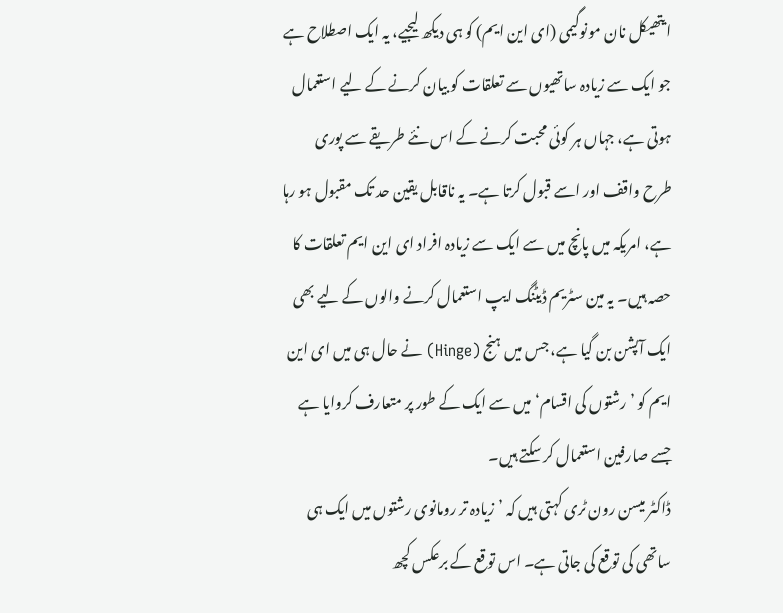ایتھیکل نان مونوگیمی (ای این ایم) کو ہی دیکھ لیجیے، یہ ایک اصطلاح ہے جو ایک سے زیادہ ساتھیوں سے تعلقات کو بیان کرنے کے لیے استعمال ہوتی ہے، جہاں ہر کوئی محبت کرنے کے اس نئے طریقے سے پوری طرح واقف اور اسے قبول کرتا ہے۔ یہ ناقابل یقین حد تک مقبول ہو رہا ہے، امریکہ میں پانچ میں سے ایک سے زیادہ افراد ای این ایم تعلقات کا حصہ ہیں۔ یہ مین سٹریم ڈیٹنگ ایپ استعمال کرنے والوں کے لیے بھی ایک آپشن بن گیا ہے، جس میں ہنج (Hinge) نے حال ہی میں ای این ایم کو ’رشتوں کی اقسام‘ میں سے ایک کے طور پر متعارف کروایا ہے جسے صارفین استعمال کر سکتے ہیں۔
ڈاکٹر میسن رون ٹری کہتی ہیں کہ ’زیادہ تر رومانوی رشتوں میں ایک ہی ساتھی کی توقع کی جاتی ہے۔ اس توقع کے برعکس کچھ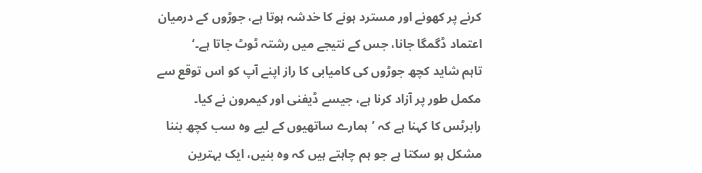کرنے پر کھونے اور مسترد ہونے کا خدشہ ہوتا ہے، جوڑوں کے درمیان اعتماد ڈگمگا جانا، جس کے نتیجے میں رشتہ ٹوٹ جاتا ہے۔‘
تاہم شاید کچھ جوڑوں کی کامیابی کا راز اپنے آپ کو اس توقع سے مکمل طور پر آزاد کرنا ہے، جیسے ڈیفنی اور کیمرون نے کیا۔ رابرٹس کا کہنا ہے کہ ’ہمارے ساتھیوں کے لیے وہ سب کچھ بننا مشکل ہو سکتا ہے جو ہم چاہتے ہیں کہ وہ بنیں، ایک بہترین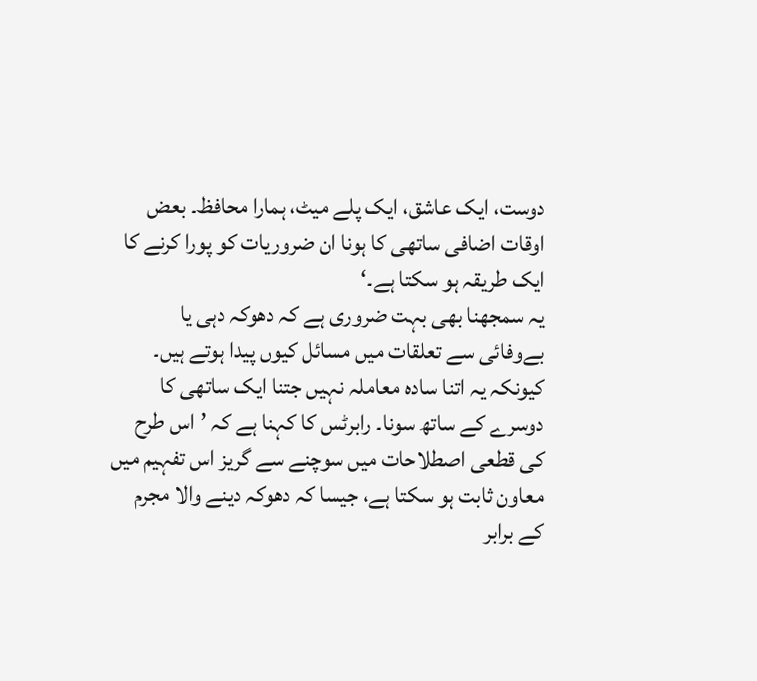دوست، ایک عاشق، ایک پلے میٹ، ہمارا محافظ۔ بعض اوقات اضافی ساتھی کا ہونا ان ضروریات کو پورا کرنے کا ایک طریقہ ہو سکتا ہے۔‘
یہ سمجھنا بھی بہت ضروری ہے کہ دھوکہ دہی یا بےوفائی سے تعلقات میں مسائل کیوں پیدا ہوتے ہیں۔ کیونکہ یہ اتنا سادہ معاملہ نہیں جتنا ایک ساتھی کا دوسرے کے ساتھ سونا۔ رابرٹس کا کہنا ہے کہ ’اس طرح کی قطعی اصطلاحات میں سوچنے سے گریز اس تفہیم میں معاون ثابت ہو سکتا ہے، جیسا کہ دھوکہ دینے والا مجرم کے برابر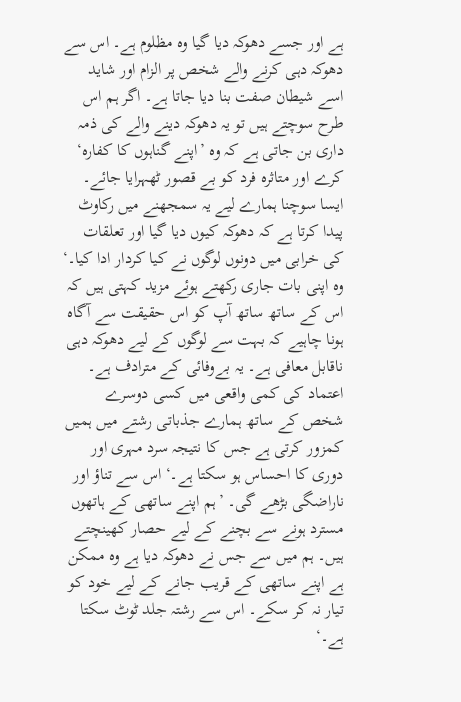ہے اور جسے دھوکہ دیا گیا وہ مظلوم ہے۔ اس سے دھوکہ دہی کرنے والے شخص پر الزام اور شاید اسے شیطان صفت بنا دیا جاتا ہے۔ اگر ہم اس طرح سوچتے ہیں تو یہ دھوکہ دینے والے کی ذمہ داری بن جاتی ہے کہ وہ ’اپنے گناہوں کا کفارہ‘ کرے اور متاثرہ فرد کو بے قصور ٹھہرایا جائے۔ ایسا سوچنا ہمارے لیے یہ سمجھنے میں رکاوٹ پیدا کرتا ہے کہ دھوکہ کیوں دیا گیا اور تعلقات کی خرابی میں دونوں لوگوں نے کیا کردار ادا کیا۔‘
وہ اپنی بات جاری رکھتے ہوئے مزید کہتی ہیں کہ اس کے ساتھ ساتھ آپ کو اس حقیقت سے آگاہ ہونا چاہیے کہ بہت سے لوگوں کے لیے دھوکہ دہی ناقابل معافی ہے۔ یہ بےوفائی کے مترادف ہے۔ اعتماد کی کمی واقعی میں کسی دوسرے شخص کے ساتھ ہمارے جذباتی رشتے میں ہمیں کمزور کرتی ہے جس کا نتیجہ سرد مہری اور دوری کا احساس ہو سکتا ہے۔‘ اس سے تناؤ اور ناراضگی بڑھے گی۔ ’ہم اپنے ساتھی کے ہاتھوں مسترد ہونے سے بچنے کے لیے حصار کھینچتے ہیں۔ ہم میں سے جس نے دھوکہ دیا ہے وہ ممکن ہے اپنے ساتھی کے قریب جانے کے لیے خود کو تیار نہ کر سکے۔ اس سے رشتہ جلد ٹوٹ سکتا ہے۔‘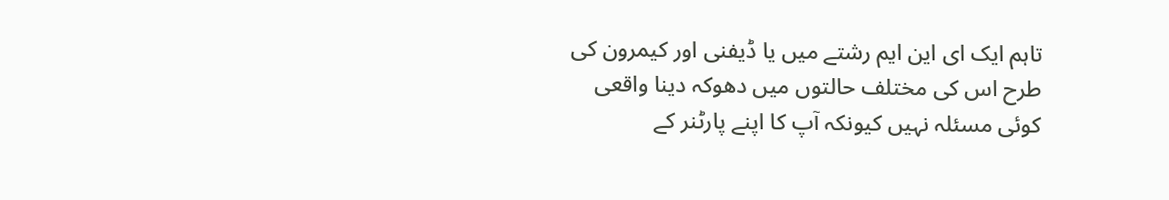تاہم ایک ای این ایم رشتے میں یا ڈیفنی اور کیمرون کی طرح اس کی مختلف حالتوں میں دھوکہ دینا واقعی کوئی مسئلہ نہیں کیونکہ آپ کا اپنے پارٹنر کے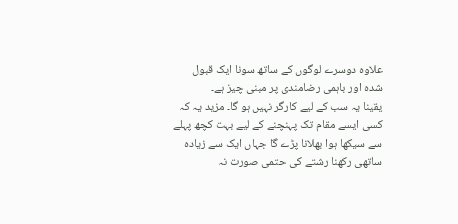علاوہ دوسرے لوگوں کے ساتھ سونا ایک قبول شدہ اور باہمی رضامندی پر مبنی چیز ہے۔
یقینا یہ سب کے لیے کارگر نہیں ہو گا۔ مزید یہ کہ کسی ایسے مقام تک پہنچنے کے لیے بہت کچھ پہلے سے سیکھا ہوا بھلانا پڑے گا جہاں ایک سے زیادہ ساتھی رکھنا رشتے کی حتمی صورت نہ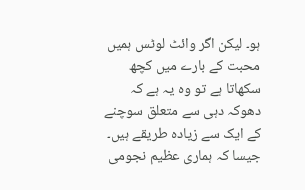ہو۔ لیکن اگر وائٹ لوٹس ہمیں محبت کے بارے میں کچھ سکھاتا ہے تو وہ یہ ہے کہ دھوکہ دہی سے متعلق سوچنے کے ایک سے زیادہ طریقے ہیں۔ جیسا کہ ہماری عظیم نجومی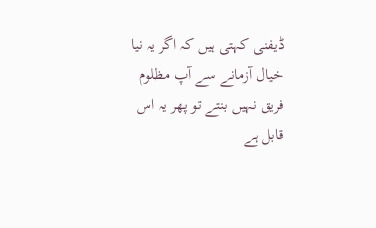ڈیفنی کہتی ہیں کہ اگر یہ نیا خیال آزمانے سے آپ مظلوم فریق نہیں بنتے تو پھر یہ اس قابل ہے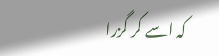کہ اسے کر گزرا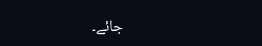جائے۔